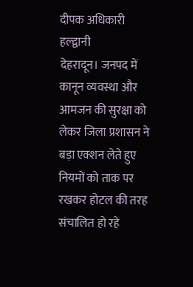दीपक अधिकारी
हल्द्वानी
देहरादून। जनपद में कानून व्यवस्था और आमजन की सुरक्षा को लेकर जिला प्रशासन ने बड़ा एक्शन लेते हुए नियमों को ताक पर रखकर होटल की तरह संचालित हो रहे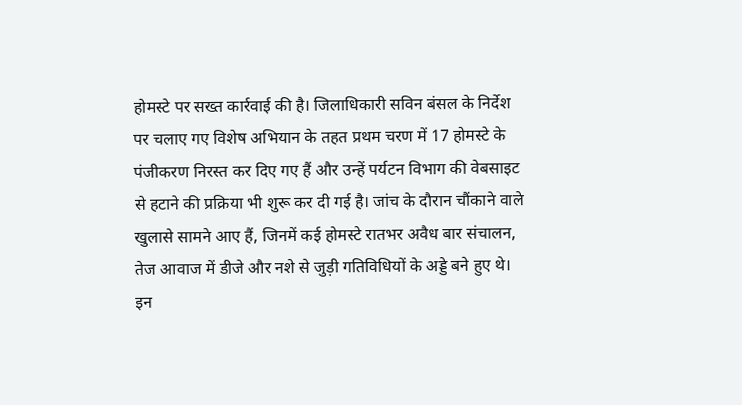होमस्टे पर सख्त कार्रवाई की है। जिलाधिकारी सविन बंसल के निर्देश पर चलाए गए विशेष अभियान के तहत प्रथम चरण में 17 होमस्टे के पंजीकरण निरस्त कर दिए गए हैं और उन्हें पर्यटन विभाग की वेबसाइट से हटाने की प्रक्रिया भी शुरू कर दी गई है। जांच के दौरान चौंकाने वाले खुलासे सामने आए हैं, जिनमें कई होमस्टे रातभर अवैध बार संचालन, तेज आवाज में डीजे और नशे से जुड़ी गतिविधियों के अड्डे बने हुए थे। इन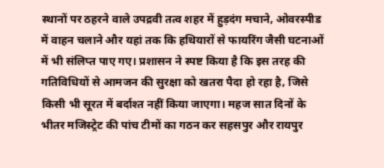स्थानों पर ठहरने वाले उपद्रवी तत्व शहर में हुड़दंग मचाने, ओवरस्पीड में वाहन चलाने और यहां तक कि हथियारों से फायरिंग जैसी घटनाओं में भी संलिप्त पाए गए। प्रशासन ने स्पष्ट किया है कि इस तरह की गतिविधियों से आमजन की सुरक्षा को खतरा पैदा हो रहा है, जिसे किसी भी सूरत में बर्दाश्त नहीं किया जाएगा। महज सात दिनों के भीतर मजिस्ट्रेट की पांच टीमों का गठन कर सहसपुर और रायपुर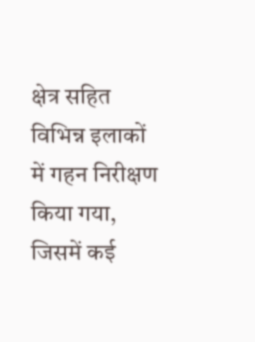क्षेत्र सहित विभिन्न इलाकों में गहन निरीक्षण किया गया, जिसमें कई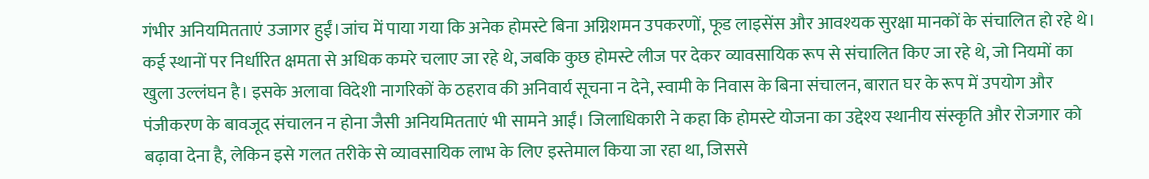गंभीर अनियमितताएं उजागर हुईं।जांच में पाया गया कि अनेक होमस्टे बिना अग्निशमन उपकरणों, फूड लाइसेंस और आवश्यक सुरक्षा मानकों के संचालित हो रहे थे। कई स्थानों पर निर्धारित क्षमता से अधिक कमरे चलाए जा रहे थे, जबकि कुछ होमस्टे लीज पर देकर व्यावसायिक रूप से संचालित किए जा रहे थे, जो नियमों का खुला उल्लंघन है। इसके अलावा विदेशी नागरिकों के ठहराव की अनिवार्य सूचना न देने, स्वामी के निवास के बिना संचालन, बारात घर के रूप में उपयोग और पंजीकरण के बावजूद संचालन न होना जैसी अनियमितताएं भी सामने आईं। जिलाधिकारी ने कहा कि होमस्टे योजना का उद्देश्य स्थानीय संस्कृति और रोजगार को बढ़ावा देना है, लेकिन इसे गलत तरीके से व्यावसायिक लाभ के लिए इस्तेमाल किया जा रहा था, जिससे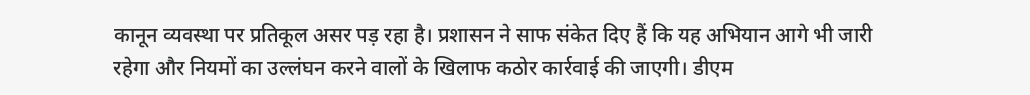कानून व्यवस्था पर प्रतिकूल असर पड़ रहा है। प्रशासन ने साफ संकेत दिए हैं कि यह अभियान आगे भी जारी रहेगा और नियमों का उल्लंघन करने वालों के खिलाफ कठोर कार्रवाई की जाएगी। डीएम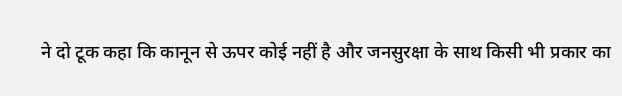ने दो टूक कहा कि कानून से ऊपर कोई नहीं है और जनसुरक्षा के साथ किसी भी प्रकार का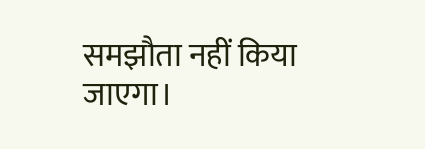समझौता नहीं किया जाएगा।